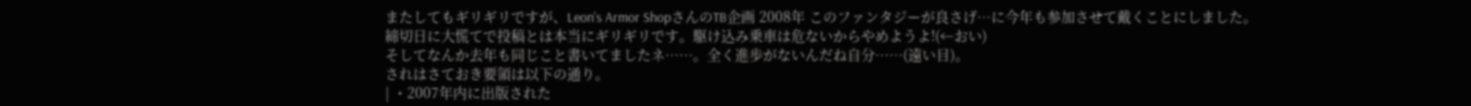またしてもギリギリですが、Leon's Armor ShopさんのTB企画 2008年 このファンタジーが良さげ…に今年も参加させて戴くことにしました。
締切日に大慌てで投稿とは本当にギリギリです。駆け込み乗車は危ないからやめようよ!(←おい)
そしてなんか去年も同じこと書いてましたネ……。全く進歩がないんだね自分……(遠い目)。
されはさておき要領は以下の通り。
| ・2007年内に出版された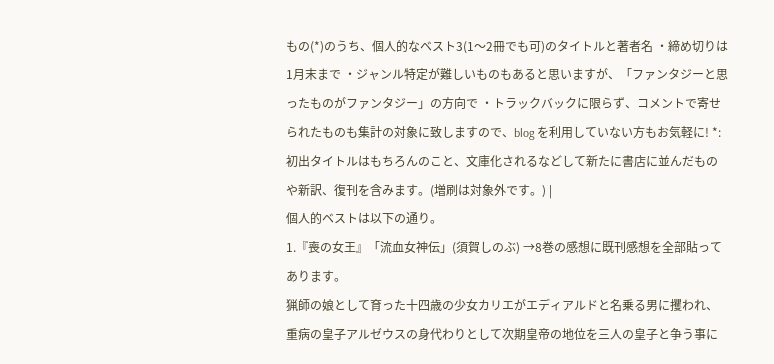もの(*)のうち、個人的なベスト3(1〜2冊でも可)のタイトルと著者名 ・締め切りは1月末まで ・ジャンル特定が難しいものもあると思いますが、「ファンタジーと思ったものがファンタジー」の方向で ・トラックバックに限らず、コメントで寄せられたものも集計の対象に致しますので、blog を利用していない方もお気軽に! *: 初出タイトルはもちろんのこと、文庫化されるなどして新たに書店に並んだものや新訳、復刊を含みます。(増刷は対象外です。) |
個人的ベストは以下の通り。
1.『喪の女王』「流血女神伝」(須賀しのぶ) →8巻の感想に既刊感想を全部貼ってあります。
猟師の娘として育った十四歳の少女カリエがエディアルドと名乗る男に攫われ、重病の皇子アルゼウスの身代わりとして次期皇帝の地位を三人の皇子と争う事に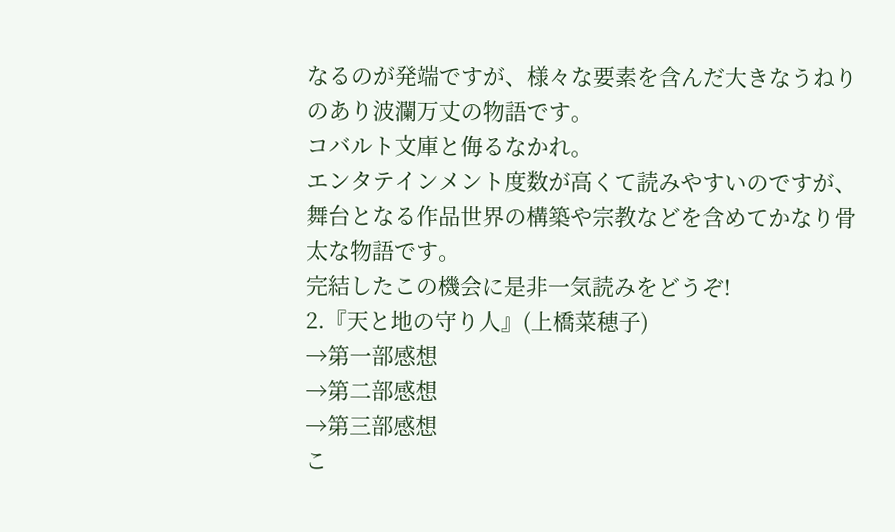なるのが発端ですが、様々な要素を含んだ大きなうねりのあり波瀾万丈の物語です。
コバルト文庫と侮るなかれ。
エンタテインメント度数が高くて読みやすいのですが、舞台となる作品世界の構築や宗教などを含めてかなり骨太な物語です。
完結したこの機会に是非一気読みをどうぞ!
2.『天と地の守り人』(上橋菜穂子)
→第一部感想
→第二部感想
→第三部感想
こ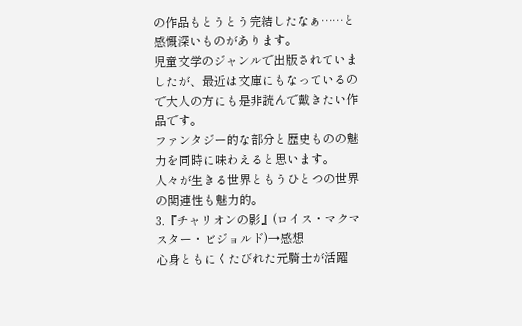の作品もとうとう完結したなぁ……と感慨深いものがあります。
児童文学のジャンルで出版されていましたが、最近は文庫にもなっているので大人の方にも是非読んで戴きたい作品です。
ファンタジー的な部分と歴史ものの魅力を同時に味わえると思います。
人々が生きる世界ともうひとつの世界の関連性も魅力的。
3.『チャリオンの影』(ロイス・マクマスター・ビジョルド)→感想
心身ともにくたびれた元騎士が活躍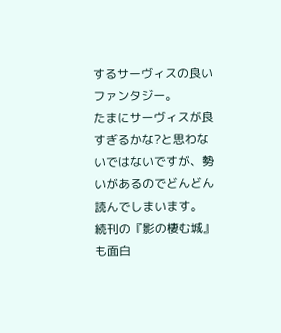するサーヴィスの良いファンタジー。
たまにサーヴィスが良すぎるかな?と思わないではないですが、勢いがあるのでどんどん読んでしまいます。
続刊の『影の棲む城』も面白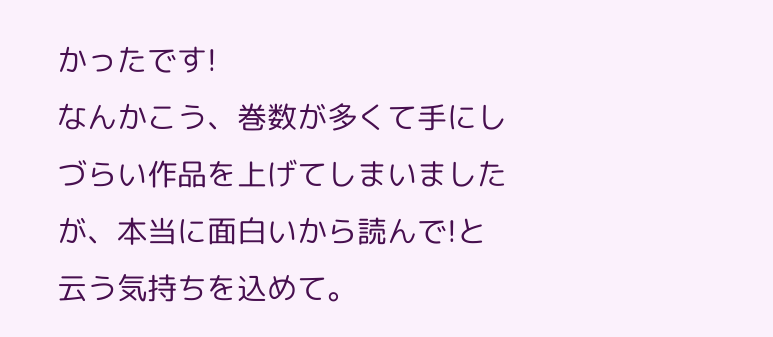かったです!
なんかこう、巻数が多くて手にしづらい作品を上げてしまいましたが、本当に面白いから読んで!と云う気持ちを込めて。